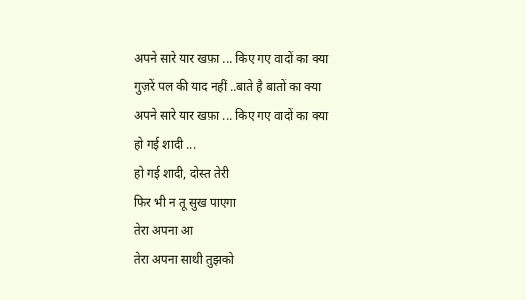अपने सारे यार खफ़ा ... किए गए वादों का क्या
गुज़रें पल की याद नहीं ..बाते है बातों का क्या
अपने सारे यार खफ़ा ... किए गए वादों का क्या
हो गई शादी ...
हो गई शादी, दोस्त तेरी
फिर भी न तू सुख पाएगा
तेरा अपना आ
तेरा अपना साथी तुझको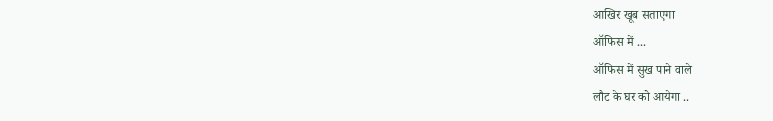आखिर खूब सताएगा
ऑफिस में ...
ऑफिस में सुख पाने वाले
लौट के घर को आयेगा ..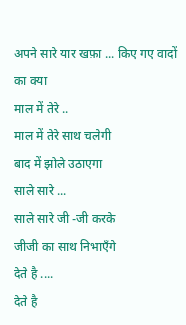अपने सारे यार खफ़ा ... किए गए वादों का क्या
माल में तेरे ..
माल में तेरे साथ चलेगी
बाद में झोले उठाएगा
साले सारे ...
साले सारे जी -जी करके
जीजी का साथ निभाएँगे
देते है ....
देते है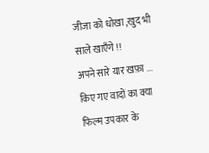जीजा को धोखा ,खुद भी साले खाएँगे !!
अपने सारे यार खफ़ा ... किए गए वादों का क्या
फिल्म उपकार के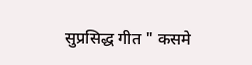सुप्रसिद्ध गीत " कसमे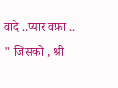वादे ..प्यार वफ़ा .. " जिसको , श्री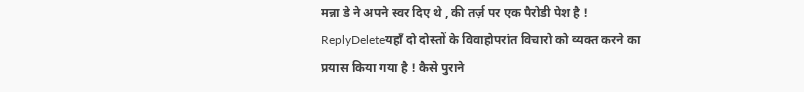मन्ना डे ने अपने स्वर दिए थे , की तर्ज़ पर एक पैरोडी पेश है !
ReplyDeleteयहाँ दो दोस्तों के विवाहोपरांत विचारो को व्यक्त करने का प्रयास किया गया है ! कैसे पुराने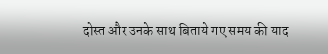दोस्त और उनके साथ बिताये गए समय की याद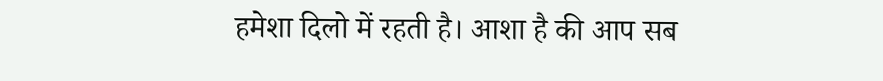हमेशा दिलो में रहती है। आशा है की आप सब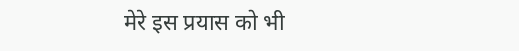मेरे इस प्रयास को भी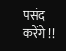पसंद करेंगे !!